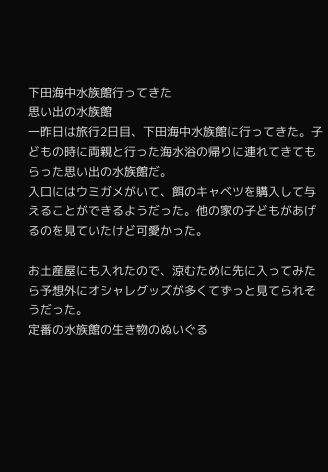下田海中水族館行ってきた
思い出の水族館
一昨日は旅行2日目、下田海中水族館に行ってきた。子どもの時に両親と行った海水浴の帰りに連れてきてもらった思い出の水族館だ。
入口にはウミガメがいて、餌のキャベツを購入して与えることができるようだった。他の家の子どもがあげるのを見ていたけど可愛かった。

お土産屋にも入れたので、涼むために先に入ってみたら予想外にオシャレグッズが多くてずっと見てられそうだった。
定番の水族館の生き物のぬいぐる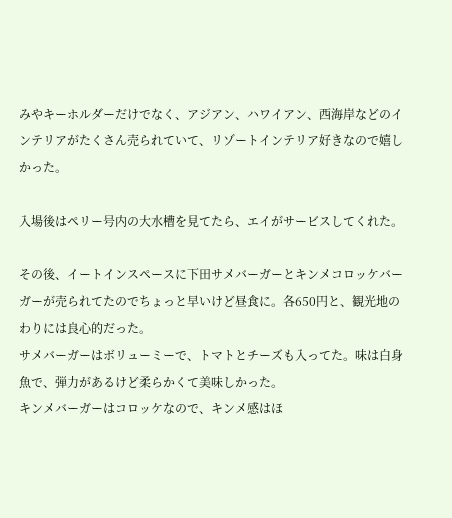みやキーホルダーだけでなく、アジアン、ハワイアン、西海岸などのインテリアがたくさん売られていて、リゾートインテリア好きなので嬉しかった。

入場後はペリー号内の大水槽を見てたら、エイがサービスしてくれた。

その後、イートインスペースに下田サメバーガーとキンメコロッケバーガーが売られてたのでちょっと早いけど昼食に。各650円と、観光地のわりには良心的だった。
サメバーガーはボリューミーで、トマトとチーズも入ってた。味は白身魚で、弾力があるけど柔らかくて美味しかった。
キンメバーガーはコロッケなので、キンメ感はほ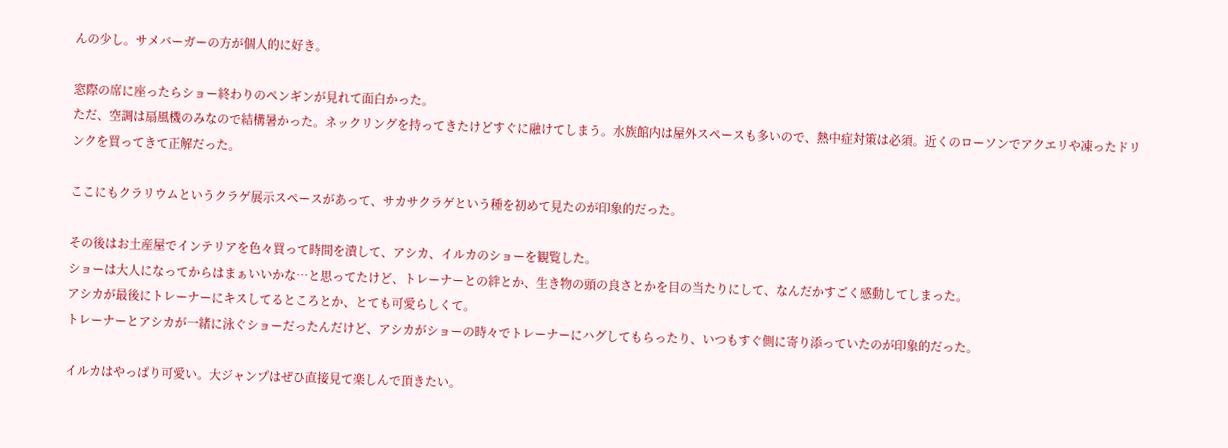んの少し。サメバーガーの方が個人的に好き。

窓際の席に座ったらショー終わりのペンギンが見れて面白かった。
ただ、空調は扇風機のみなので結構暑かった。ネックリングを持ってきたけどすぐに融けてしまう。水族館内は屋外スペースも多いので、熱中症対策は必須。近くのローソンでアクエリや凍ったドリンクを買ってきて正解だった。

ここにもクラリウムというクラゲ展示スペースがあって、サカサクラゲという種を初めて見たのが印象的だった。

その後はお土産屋でインテリアを色々買って時間を潰して、アシカ、イルカのショーを観覧した。
ショーは大人になってからはまぁいいかな…と思ってたけど、トレーナーとの絆とか、生き物の頭の良さとかを目の当たりにして、なんだかすごく感動してしまった。
アシカが最後にトレーナーにキスしてるところとか、とても可愛らしくて。
トレーナーとアシカが一緒に泳ぐショーだったんだけど、アシカがショーの時々でトレーナーにハグしてもらったり、いつもすぐ側に寄り添っていたのが印象的だった。

イルカはやっぱり可愛い。大ジャンプはぜひ直接見て楽しんで頂きたい。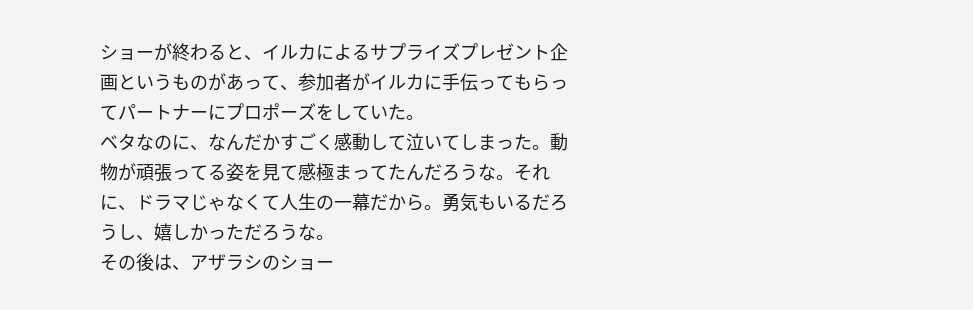ショーが終わると、イルカによるサプライズプレゼント企画というものがあって、参加者がイルカに手伝ってもらってパートナーにプロポーズをしていた。
ベタなのに、なんだかすごく感動して泣いてしまった。動物が頑張ってる姿を見て感極まってたんだろうな。それに、ドラマじゃなくて人生の一幕だから。勇気もいるだろうし、嬉しかっただろうな。
その後は、アザラシのショー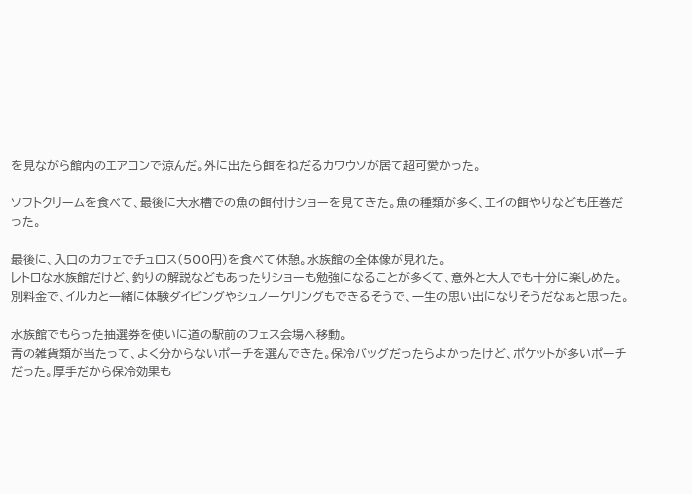を見ながら館内のエアコンで涼んだ。外に出たら餌をねだるカワウソが居て超可愛かった。

ソフトクリームを食べて、最後に大水槽での魚の餌付けショーを見てきた。魚の種類が多く、エイの餌やりなども圧巻だった。

最後に、入口のカフェでチュロス(500円)を食べて休憩。水族館の全体像が見れた。
レトロな水族館だけど、釣りの解説などもあったりショーも勉強になることが多くて、意外と大人でも十分に楽しめた。
別料金で、イルカと一緒に体験ダイビングやシュノーケリングもできるそうで、一生の思い出になりそうだなぁと思った。

水族館でもらった抽選券を使いに道の駅前のフェス会場へ移動。
青の雑貨類が当たって、よく分からないポーチを選んできた。保冷バッグだったらよかったけど、ポケットが多いポーチだった。厚手だから保冷効果も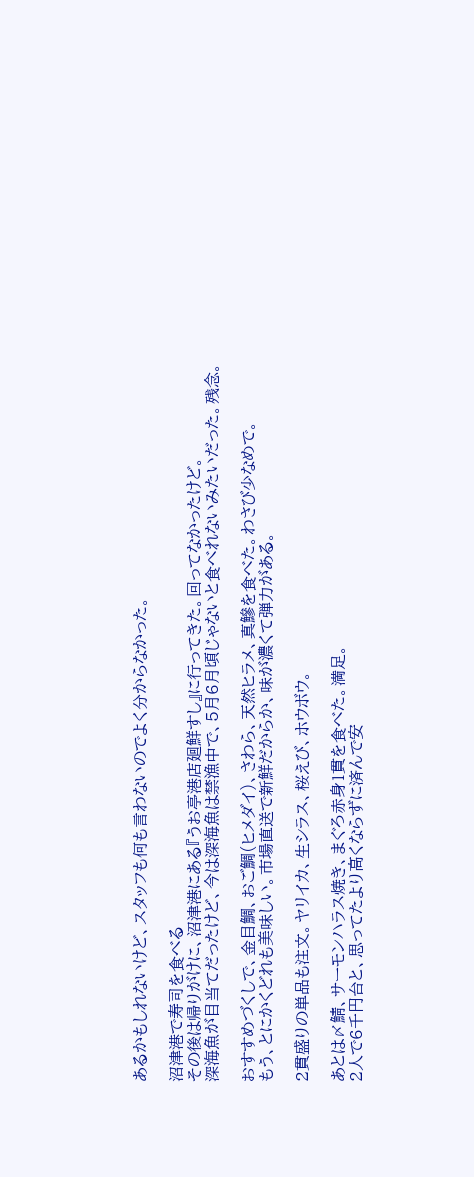あるかもしれないけど、スタッフも何も言わないのでよく分からなかった。

沼津港で寿司を食べる
その後は帰りがけに、沼津港にある『うお亭港店廻鮮すし』に行ってきた。回ってなかったけど。
深海魚が目当てだったけど、今は深海魚は禁漁中で、5月6月頃じゃないと食べれないみたいだった。残念。

おすすめづくしで、金目鯛、おご鯛(ヒメダイ)、さわら、天然ヒラメ、真鰺を食べた。わさび少なめで。
もう、とにかくどれも美味しい。市場直送で新鮮だからか、味が濃くて弾力がある。

2貫盛りの単品も注文。ヤリイカ、生シラス、桜えび、ホウボウ。

あとは〆鯖、サーモンハラス焼き、まぐろ赤身1貫を食べた。満足。
2人で6千円台と、思ってたより高くならずに済んで安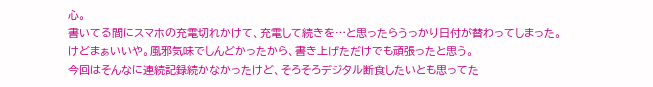心。
書いてる間にスマホの充電切れかけて、充電して続きを…と思ったらうっかり日付が替わってしまった。
けどまぁいいや。風邪気味でしんどかったから、書き上げただけでも頑張ったと思う。
今回はそんなに連続記録続かなかったけど、そろそろデジタル断食したいとも思ってた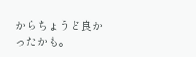からちょうど良かったかも。